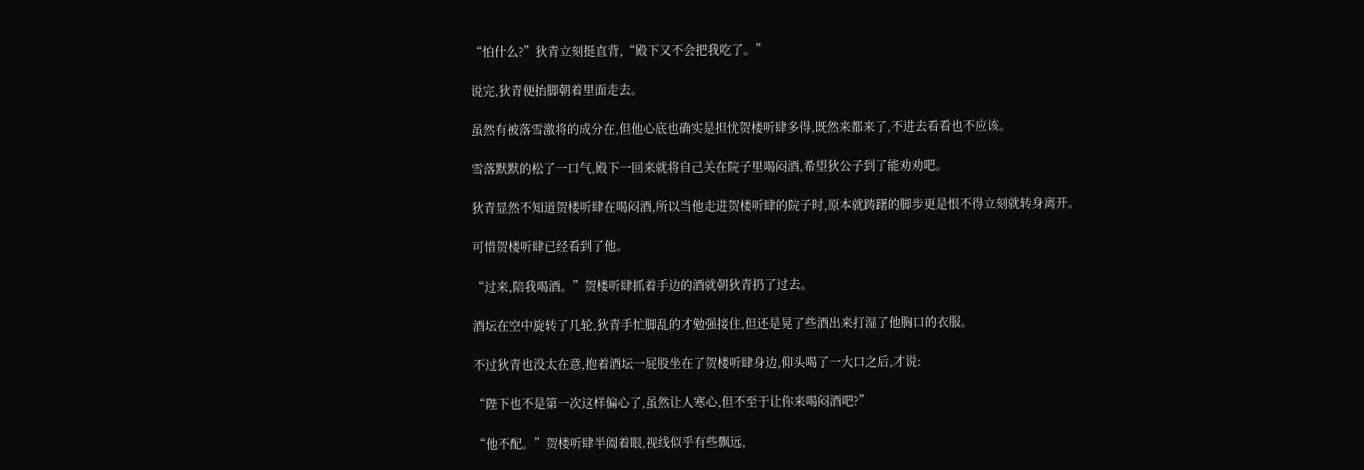“怕什么?”狄青立刻挺直背,“殿下又不会把我吃了。”

说完,狄青便抬脚朝着里面走去。

虽然有被落雪激将的成分在,但他心底也确实是担忧贺楼听肆多得,既然来都来了,不进去看看也不应该。

雪落默默的松了一口气,殿下一回来就将自己关在院子里喝闷酒,希望狄公子到了能劝劝吧。

狄青显然不知道贺楼听肆在喝闷酒,所以当他走进贺楼听肆的院子时,原本就踌躇的脚步更是恨不得立刻就转身离开。

可惜贺楼听肆已经看到了他。

“过来,陪我喝酒。”贺楼听肆抓着手边的酒就朝狄青扔了过去。

酒坛在空中旋转了几轮,狄青手忙脚乱的才勉强接住,但还是晃了些酒出来打湿了他胸口的衣服。

不过狄青也没太在意,抱着酒坛一屁股坐在了贺楼听肆身边,仰头喝了一大口之后,才说:

“陛下也不是第一次这样偏心了,虽然让人寒心,但不至于让你来喝闷酒吧?”

“他不配。”贺楼听肆半阖着眼,视线似乎有些飘远,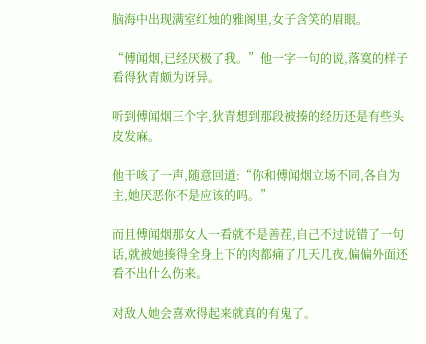脑海中出现满室红烛的雅阁里,女子含笑的眉眼。

“傅闻烟,已经厌极了我。”他一字一句的说,落寞的样子看得狄青颇为讶异。

听到傅闻烟三个字,狄青想到那段被揍的经历还是有些头皮发麻。

他干咳了一声,随意回道:“你和傅闻烟立场不同,各自为主,她厌恶你不是应该的吗。”

而且傅闻烟那女人一看就不是善茬,自己不过说错了一句话,就被她揍得全身上下的肉都痛了几天几夜,偏偏外面还看不出什么伤来。

对敌人她会喜欢得起来就真的有鬼了。